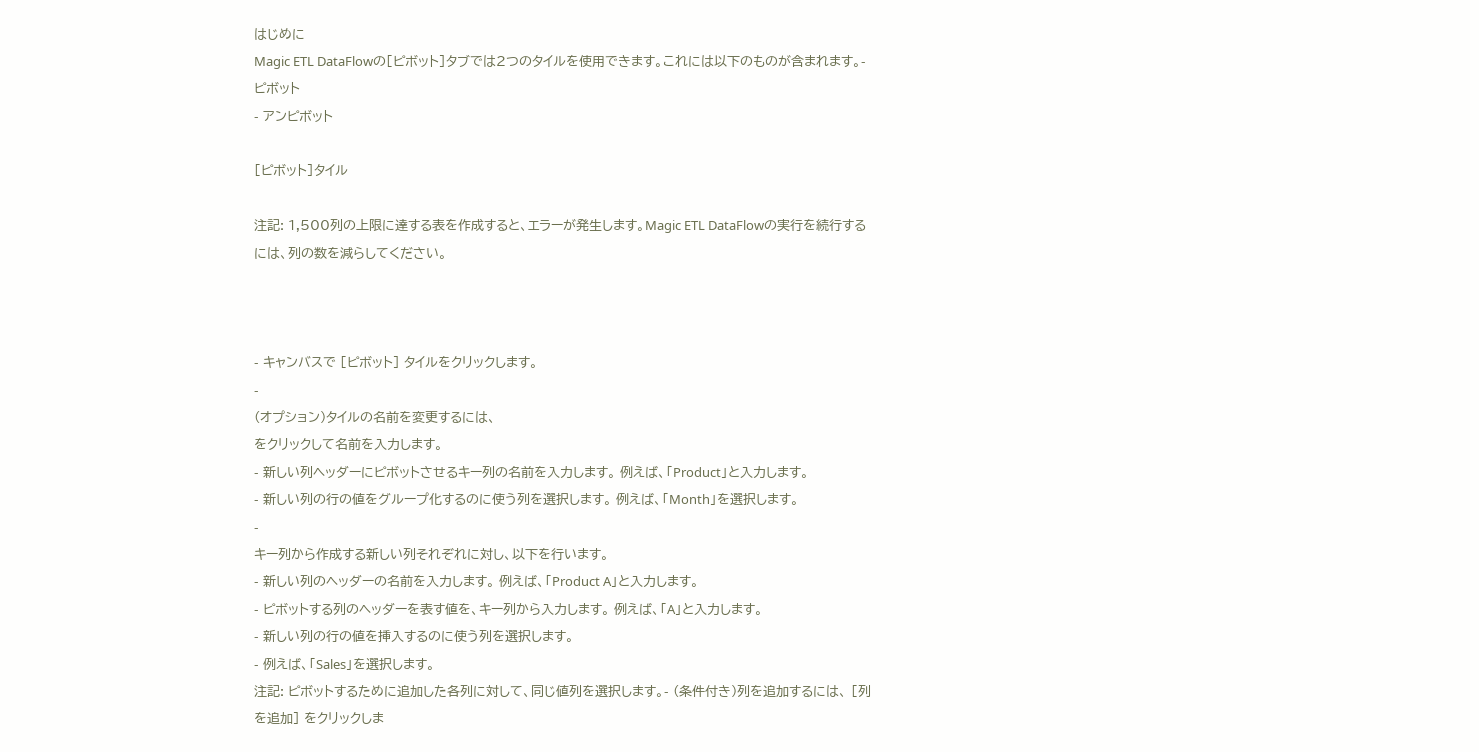はじめに
Magic ETL DataFlowの[ピボット]タブでは2つのタイルを使用できます。これには以下のものが含まれます。- ピボット
- アンピボット

[ピボット]タイル

注記: 1,500列の上限に達する表を作成すると、エラーが発生します。Magic ETL DataFlowの実行を続行するには、列の数を減らしてください。



- キャンバスで [ピボット] タイルをクリックします。
-
(オプション)タイルの名前を変更するには、
をクリックして名前を入力します。
- 新しい列ヘッダーにピボットさせるキー列の名前を入力します。 例えば、「Product」と入力します。
- 新しい列の行の値をグループ化するのに使う列を選択します。 例えば、「Month」を選択します。
-
キー列から作成する新しい列それぞれに対し、以下を行います。
- 新しい列のヘッダーの名前を入力します。 例えば、「Product A」と入力します。
- ピボットする列のヘッダーを表す値を、キー列から入力します。 例えば、「A」と入力します。
- 新しい列の行の値を挿入するのに使う列を選択します。
- 例えば、「Sales」を選択します。
注記: ピボットするために追加した各列に対して、同じ値列を選択します。- (条件付き)列を追加するには、 [列を追加] をクリックしま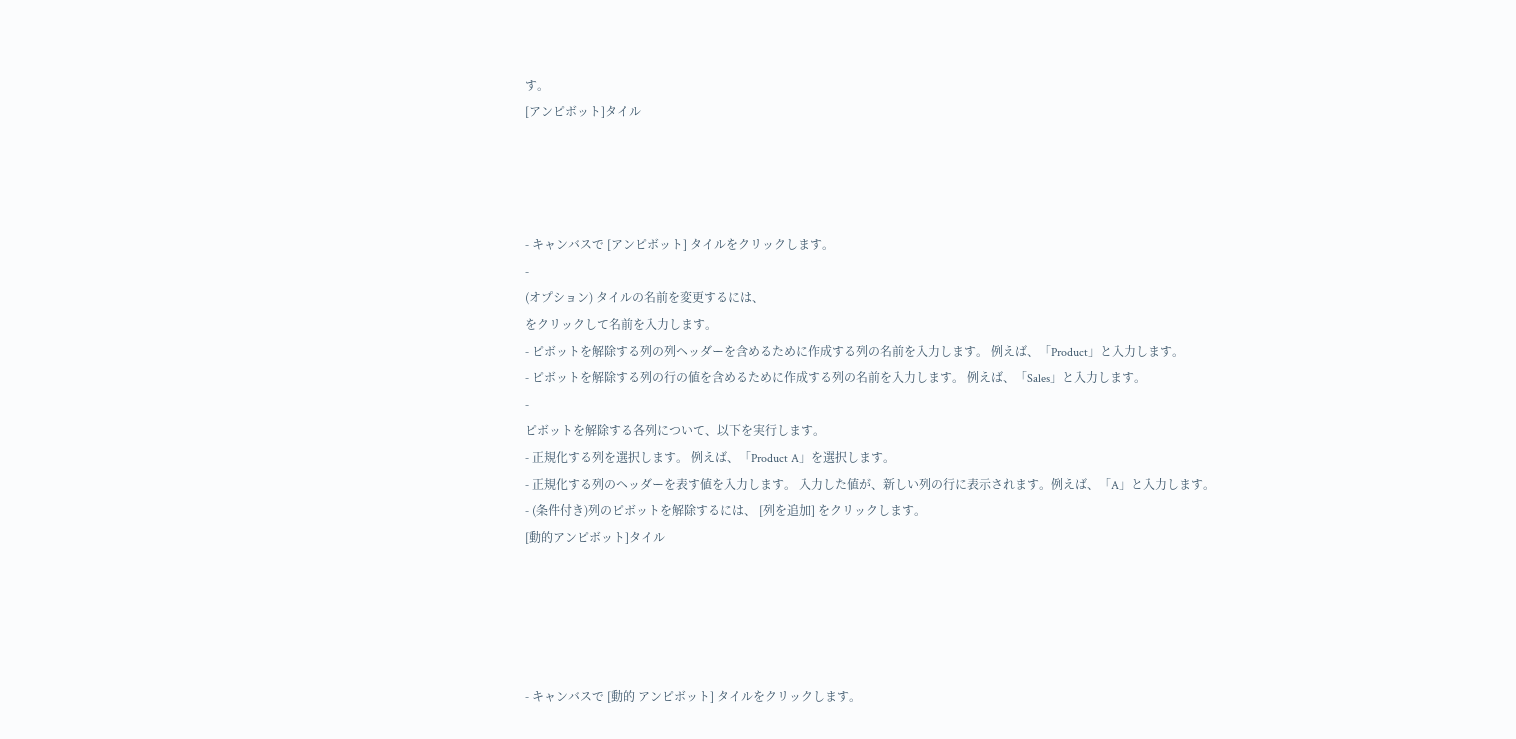す。
[アンピボット]タイル




- キャンバスで [アンピボット] タイルをクリックします。
-
(オプション) タイルの名前を変更するには、
をクリックして名前を入力します。
- ピボットを解除する列の列ヘッダーを含めるために作成する列の名前を入力します。 例えば、「Product」と入力します。
- ピボットを解除する列の行の値を含めるために作成する列の名前を入力します。 例えば、「Sales」と入力します。
-
ピボットを解除する各列について、以下を実行します。
- 正規化する列を選択します。 例えば、「Product A」を選択します。
- 正規化する列のヘッダーを表す値を入力します。 入力した値が、新しい列の行に表示されます。例えば、「A」と入力します。
- (条件付き)列のピボットを解除するには、 [列を追加] をクリックします。
[動的アンピボット]タイル





- キャンバスで [動的 アンピボット] タイルをクリックします。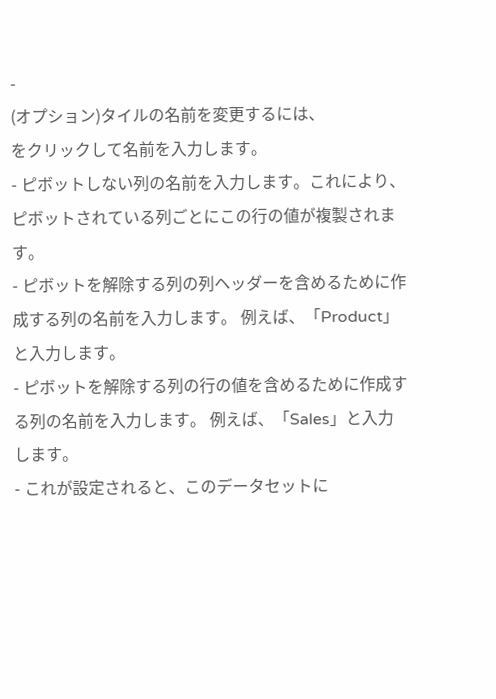-
(オプション)タイルの名前を変更するには、
をクリックして名前を入力します。
- ピボットしない列の名前を入力します。これにより、ピボットされている列ごとにこの行の値が複製されます。
- ピボットを解除する列の列ヘッダーを含めるために作成する列の名前を入力します。 例えば、「Product」と入力します。
- ピボットを解除する列の行の値を含めるために作成する列の名前を入力します。 例えば、「Sales」と入力します。
- これが設定されると、このデータセットに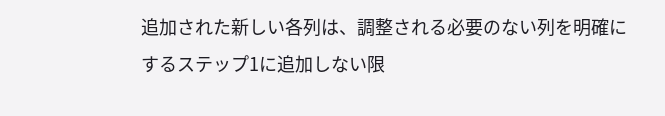追加された新しい各列は、調整される必要のない列を明確にするステップ1に追加しない限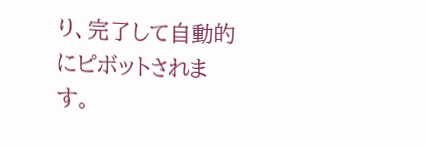り、完了して自動的にピボットされます。